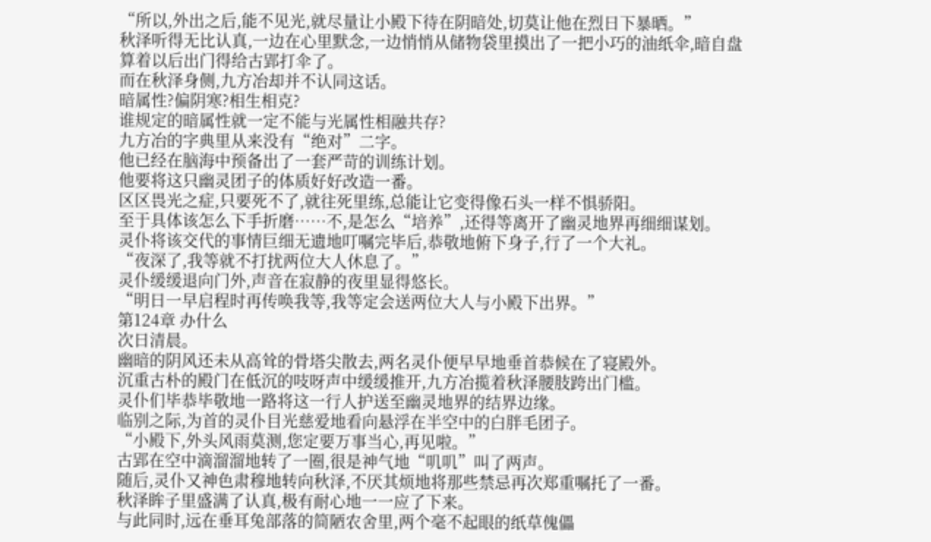“所以,外出之后,能不见光,就尽量让小殿下待在阴暗处,切莫让他在烈日下暴晒。”
秋泽听得无比认真,一边在心里默念,一边悄悄从储物袋里摸出了一把小巧的油纸伞,暗自盘算着以后出门得给古郢打伞了。
而在秋泽身侧,九方冶却并不认同这话。
暗属性?偏阴寒?相生相克?
谁规定的暗属性就一定不能与光属性相融共存?
九方冶的字典里从来没有“绝对”二字。
他已经在脑海中预备出了一套严苛的训练计划。
他要将这只幽灵团子的体质好好改造一番。
区区畏光之症,只要死不了,就往死里练,总能让它变得像石头一样不惧骄阳。
至于具体该怎么下手折磨……不,是怎么“培养”,还得等离开了幽灵地界再细细谋划。
灵仆将该交代的事情巨细无遗地叮嘱完毕后,恭敬地俯下身子,行了一个大礼。
“夜深了,我等就不打扰两位大人休息了。”
灵仆缓缓退向门外,声音在寂静的夜里显得悠长。
“明日一早启程时再传唤我等,我等定会送两位大人与小殿下出界。”
第124章 办什么
次日清晨。
幽暗的阴风还未从高耸的骨塔尖散去,两名灵仆便早早地垂首恭候在了寝殿外。
沉重古朴的殿门在低沉的吱呀声中缓缓推开,九方冶揽着秋泽腰肢跨出门槛。
灵仆们毕恭毕敬地一路将这一行人护送至幽灵地界的结界边缘。
临别之际,为首的灵仆目光慈爱地看向悬浮在半空中的白胖毛团子。
“小殿下,外头风雨莫测,您定要万事当心,再见啦。”
古郢在空中滴溜溜地转了一圈,很是神气地“叽叽”叫了两声。
随后,灵仆又神色肃穆地转向秋泽,不厌其烦地将那些禁忌再次郑重嘱托了一番。
秋泽眸子里盛满了认真,极有耐心地一一应了下来。
与此同时,远在垂耳兔部落的简陋农舍里,两个毫不起眼的纸草傀儡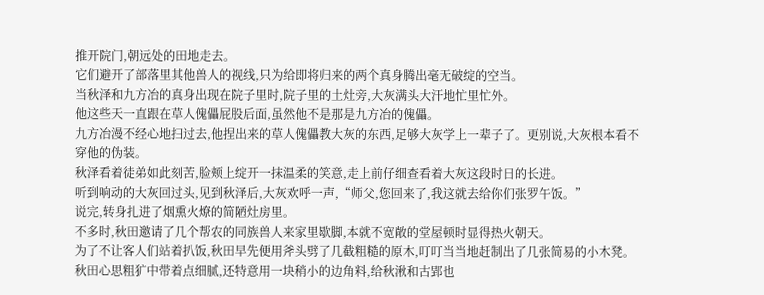推开院门,朝远处的田地走去。
它们避开了部落里其他兽人的视线,只为给即将归来的两个真身腾出毫无破绽的空当。
当秋泽和九方冶的真身出现在院子里时,院子里的土灶旁,大灰满头大汗地忙里忙外。
他这些天一直跟在草人傀儡屁股后面,虽然他不是那是九方冶的傀儡。
九方冶漫不经心地扫过去,他捏出来的草人傀儡教大灰的东西,足够大灰学上一辈子了。更别说,大灰根本看不穿他的伪装。
秋泽看着徒弟如此刻苦,脸颊上绽开一抹温柔的笑意,走上前仔细查看着大灰这段时日的长进。
听到响动的大灰回过头,见到秋泽后,大灰欢呼一声,“师父,您回来了,我这就去给你们张罗午饭。”
说完,转身扎进了烟熏火燎的简陋灶房里。
不多时,秋田邀请了几个帮农的同族兽人来家里歇脚,本就不宽敞的堂屋顿时显得热火朝天。
为了不让客人们站着扒饭,秋田早先便用斧头劈了几截粗糙的原木,叮叮当当地赶制出了几张简易的小木凳。
秋田心思粗犷中带着点细腻,还特意用一块稍小的边角料,给秋湫和古郢也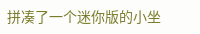拼凑了一个迷你版的小坐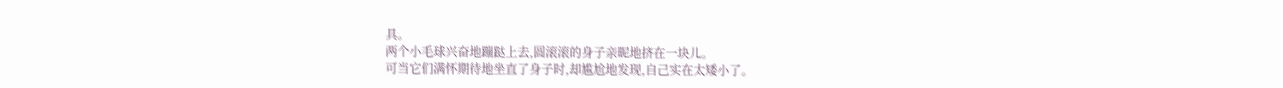具。
两个小毛球兴奋地蹦跶上去,圆滚滚的身子亲昵地挤在一块儿。
可当它们满怀期待地坐直了身子时,却尴尬地发现,自己实在太矮小了。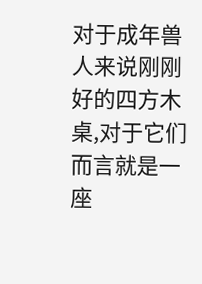对于成年兽人来说刚刚好的四方木桌,对于它们而言就是一座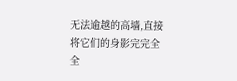无法逾越的高墙,直接将它们的身影完完全全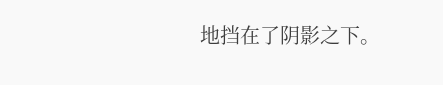地挡在了阴影之下。